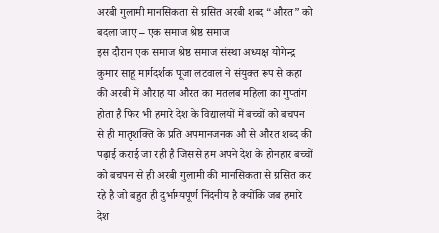अरबी गुलामी मानसिकता से ग्रसित अरबी शब्द “औरत” को बदला जाए – एक समाज श्रेष्ठ समाज
इस दौरान एक समाज श्रेष्ठ समाज संस्था अध्यक्ष योगेन्द्र कुमार साहू मार्गदर्शक पूजा लटवाल ने संयुक्त रूप से कहा की अरबी में औराह या औरत का मतलब महिला का गुप्तांग होता है फिर भी हमारे देश के विद्यालयों में बच्चों को बचपन से ही मातृशक्ति के प्रति अपमानजनक औ से औरत शब्द की पढ़ाई कराई जा रही है जिससे हम अपने देश के होनहार बच्चों को बचपन से ही अरबी गुलामी की मानसिकता से ग्रसित कर रहे है जो बहुत ही दुर्भाग्यपूर्ण निंदनीय है क्योंकि जब हमारे देश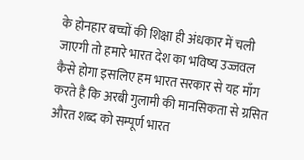के होनहार बच्चों की शिक्षा ही अंधकार में चली जाएगी तो हमारे भारत देश का भविष्य उज्जवल कैसे होगा इसलिए हम भारत सरकार से यह माँग करते है कि अरबी गुलामी की मानसिकता से ग्रसित औरत शब्द को सम्पूर्ण भारत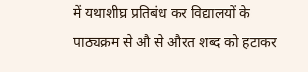में यथाशीघ्र प्रतिबंध कर विद्यालयों के पाठ्यक्रम से औ से औरत शब्द को हटाकर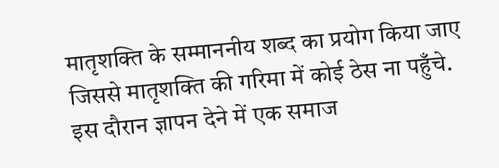मातृशक्ति के सम्माननीय शब्द का प्रयोग किया जाए जिससे मातृशक्ति की गरिमा में कोई ठेस ना पहुँचे.
इस दौरान ज्ञापन देने में एक समाज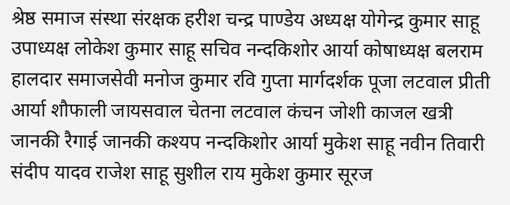श्रेष्ठ समाज संस्था संरक्षक हरीश चन्द्र पाण्डेय अध्यक्ष योगेन्द्र कुमार साहू उपाध्यक्ष लोकेश कुमार साहू सचिव नन्दकिशोर आर्या कोषाध्यक्ष बलराम हालदार समाजसेवी मनोज कुमार रवि गुप्ता मार्गदर्शक पूजा लटवाल प्रीती आर्या शौफाली जायसवाल चेतना लटवाल कंचन जोशी काजल खत्री जानकी रैगाई जानकी कश्यप नन्दकिशोर आर्या मुकेश साहू नवीन तिवारी संदीप यादव राजेश साहू सुशील राय मुकेश कुमार सूरज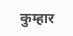कुम्हार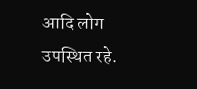आदि लोग उपस्थित रहे.